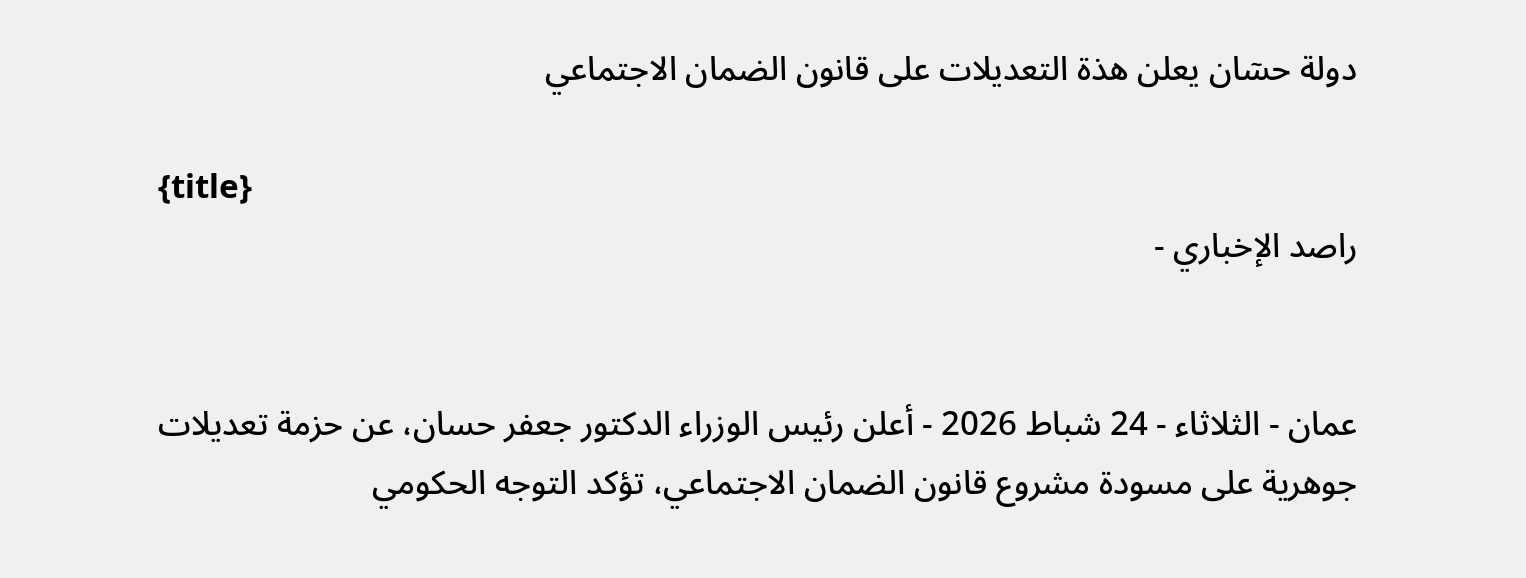دولة حسٓان يعلن هذة التعديلات على قانون الضمان الاجتماعي

{title}
راصد الإخباري -


عمان - الثلاثاء - 24 شباط 2026 - أعلن رئيس الوزراء الدكتور جعفر حسان، عن حزمة تعديلات جوهرية على مسودة مشروع قانون الضمان الاجتماعي، تؤكد التوجه الحكومي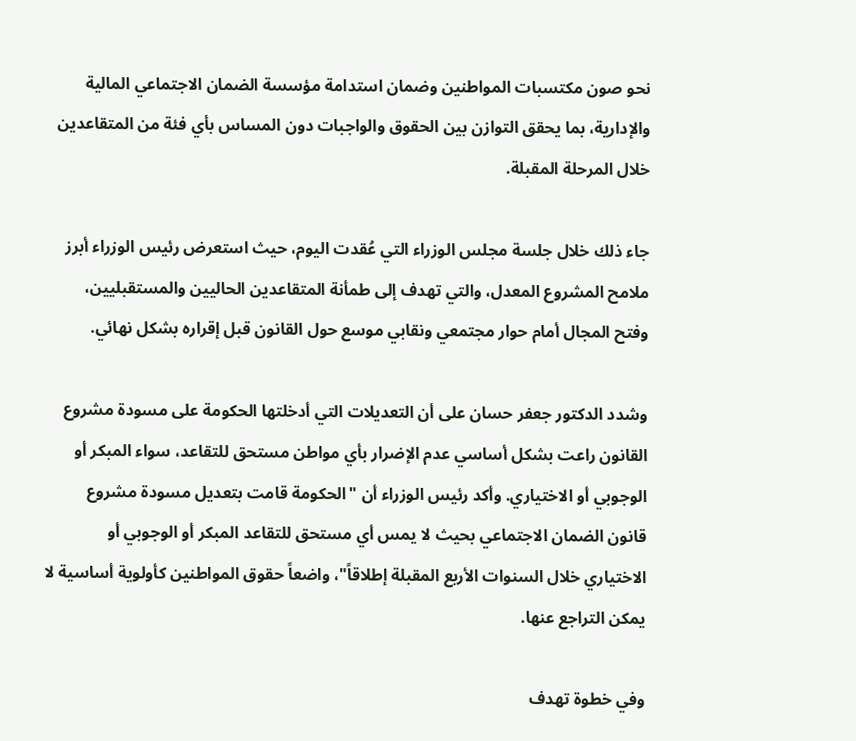نحو صون مكتسبات المواطنين وضمان استدامة مؤسسة الضمان الاجتماعي المالية والإدارية، بما يحقق التوازن بين الحقوق والواجبات دون المساس بأي فئة من المتقاعدين خلال المرحلة المقبلة.

جاء ذلك خلال جلسة مجلس الوزراء التي عُقدت اليوم، حيث استعرض رئيس الوزراء أبرز ملامح المشروع المعدل، والتي تهدف إلى طمأنة المتقاعدين الحاليين والمستقبليين، وفتح المجال أمام حوار مجتمعي ونقابي موسع حول القانون قبل إقراره بشكل نهائي.

وشدد الدكتور جعفر حسان على أن التعديلات التي أدخلتها الحكومة على مسودة مشروع القانون راعت بشكل أساسي عدم الإضرار بأي مواطن مستحق للتقاعد، سواء المبكر أو الوجوبي أو الاختياري. وأكد رئيس الوزراء أن "الحكومة قامت بتعديل مسودة مشروع قانون الضمان الاجتماعي بحيث لا يمس أي مستحق للتقاعد المبكر أو الوجوبي أو الاختياري خلال السنوات الأربع المقبلة إطلاقاً"، واضعاً حقوق المواطنين كأولوية أساسية لا يمكن التراجع عنها.

وفي خطوة تهدف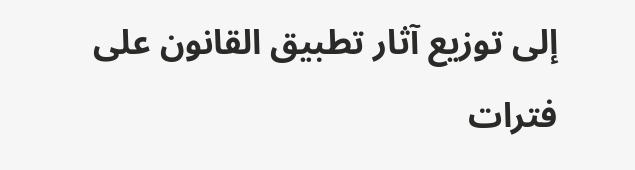إلى توزيع آثار تطبيق القانون على فترات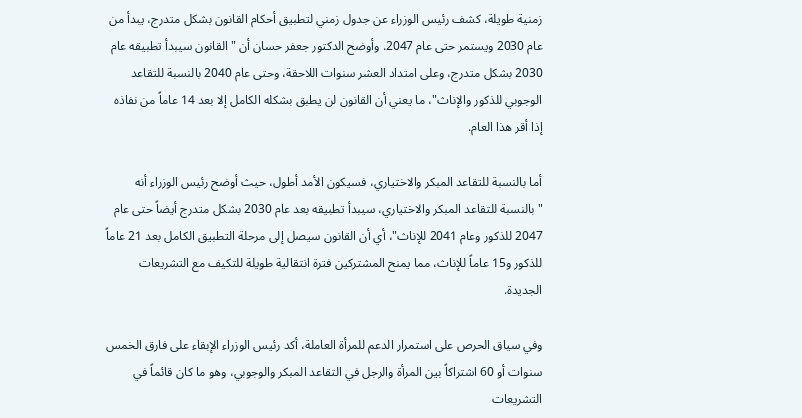زمنية طويلة، كشف رئيس الوزراء عن جدول زمني لتطبيق أحكام القانون بشكل متدرج، يبدأ من عام 2030 ويستمر حتى عام 2047. وأوضح الدكتور جعفر حسان أن "القانون سيبدأ تطبيقه عام 2030 بشكل متدرج، وعلى امتداد العشر سنوات اللاحقة، وحتى عام 2040 بالنسبة للتقاعد الوجوبي للذكور والإناث"، ما يعني أن القانون لن يطبق بشكله الكامل إلا بعد 14 عاماً من نفاذه إذا أقر هذا العام.

أما بالنسبة للتقاعد المبكر والاختياري، فسيكون الأمد أطول، حيث أوضح رئيس الوزراء أنه "بالنسبة للتقاعد المبكر والاختياري، سيبدأ تطبيقه بعد عام 2030 بشكل متدرج أيضاً حتى عام 2047 للذكور وعام 2041 للإناث"، أي أن القانون سيصل إلى مرحلة التطبيق الكامل بعد 21 عاماً للذكور و15 عاماً للإناث، مما يمنح المشتركين فترة انتقالية طويلة للتكيف مع التشريعات الجديدة.

وفي سياق الحرص على استمرار الدعم للمرأة العاملة، أكد رئيس الوزراء الإبقاء على فارق الخمس سنوات أو 60 اشتراكاً بين المرأة والرجل في التقاعد المبكر والوجوبي، وهو ما كان قائماً في التشريعات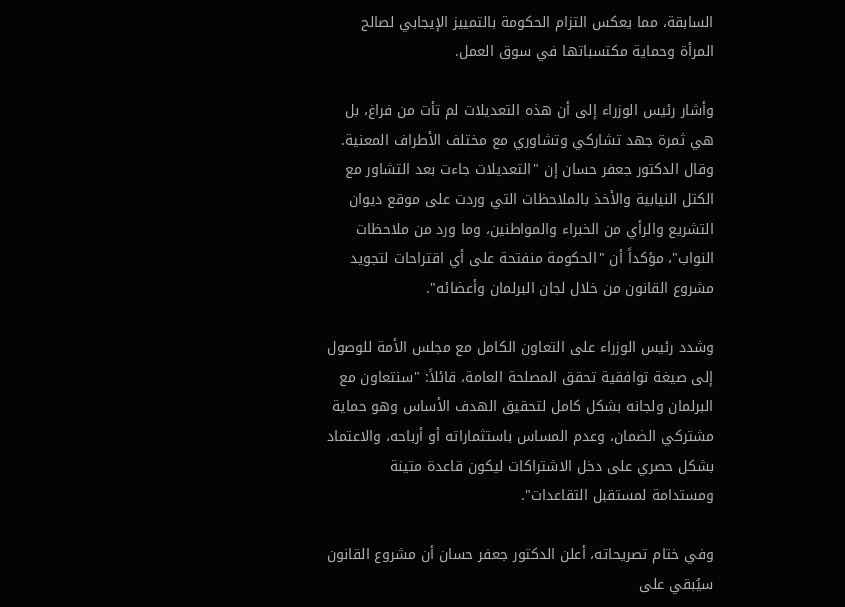السابقة، مما يعكس التزام الحكومة بالتمييز الإيجابي لصالح المرأة وحماية مكتسباتها في سوق العمل.

وأشار رئيس الوزراء إلى أن هذه التعديلات لم تأت من فراغ، بل هي ثمرة جهد تشاركي وتشاوري مع مختلف الأطراف المعنية. وقال الدكتور جعفر حسان إن "التعديلات جاءت بعد التشاور مع الكتل النيابية والأخذ بالملاحظات التي وردت على موقع ديوان التشريع والرأي من الخبراء والمواطنين، وما ورد من ملاحظات النواب"، مؤكداً أن "الحكومة منفتحة على أي اقتراحات لتجويد مشروع القانون من خلال لجان البرلمان وأعضائه".

وشدد رئيس الوزراء على التعاون الكامل مع مجلس الأمة للوصول إلى صيغة توافقية تحقق المصلحة العامة، قائلاً: "سنتعاون مع البرلمان ولجانه بشكل كامل لتحقيق الهدف الأساس وهو حماية مشتركي الضمان، وعدم المساس باستثماراته أو أرباحه، والاعتماد بشكل حصري على دخل الاشتراكات ليكون قاعدة متينة ومستدامة لمستقبل التقاعدات".

وفي ختام تصريحاته، أعلن الدكتور جعفر حسان أن مشروع القانون سيُبقي على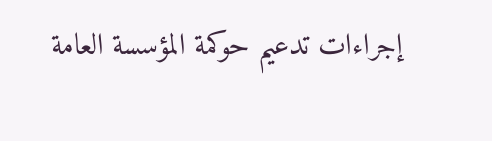إجراءات تدعيم حوكمة المؤسسة العامة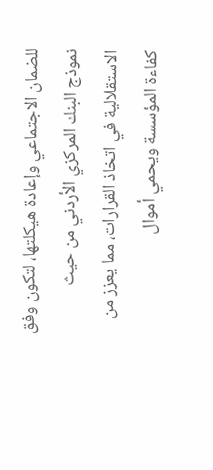للضمان الاجتماعي وإعادة هيكلتها، لتكون وفق نموذج البنك المركزي الأردني من حيث الاستقلالية في اتخاذ القرارات، مما يعزز من كفاءة المؤسسة ويحمي أموال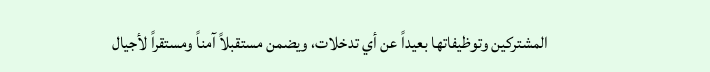المشتركين وتوظيفاتها بعيداً عن أي تدخلات، ويضمن مستقبلاً آمناً ومستقراً لأجيال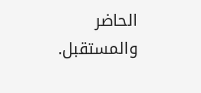الحاضر والمستقبل.